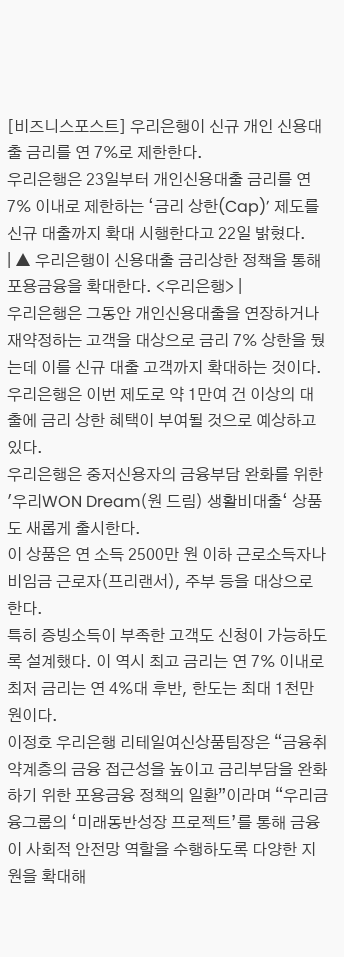[비즈니스포스트] 우리은행이 신규 개인 신용대출 금리를 연 7%로 제한한다.
우리은행은 23일부터 개인신용대출 금리를 연 7% 이내로 제한하는 ‘금리 상한(Cap)’ 제도를 신규 대출까지 확대 시행한다고 22일 밝혔다.
| ▲ 우리은행이 신용대출 금리상한 정책을 통해 포용금융을 확대한다. <우리은행> |
우리은행은 그동안 개인신용대출을 연장하거나 재약정하는 고객을 대상으로 금리 7% 상한을 뒀는데 이를 신규 대출 고객까지 확대하는 것이다.
우리은행은 이번 제도로 약 1만여 건 이상의 대출에 금리 상한 혜택이 부여될 것으로 예상하고 있다.
우리은행은 중저신용자의 금융부담 완화를 위한 '우리WON Dream(원 드림) 생활비대출‘ 상품도 새롭게 출시한다.
이 상품은 연 소득 2500만 원 이하 근로소득자나 비임금 근로자(프리랜서), 주부 등을 대상으로 한다.
특히 증빙소득이 부족한 고객도 신청이 가능하도록 설계했다. 이 역시 최고 금리는 연 7% 이내로 최저 금리는 연 4%대 후반, 한도는 최대 1천만 원이다.
이정호 우리은행 리테일여신상품팀장은 “금융취약계층의 금융 접근성을 높이고 금리부담을 완화하기 위한 포용금융 정책의 일환”이라며 “우리금융그룹의 ‘미래동반성장 프로젝트’를 통해 금융이 사회적 안전망 역할을 수행하도록 다양한 지원을 확대해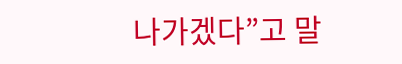나가겠다”고 말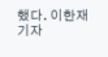했다. 이한재 기자